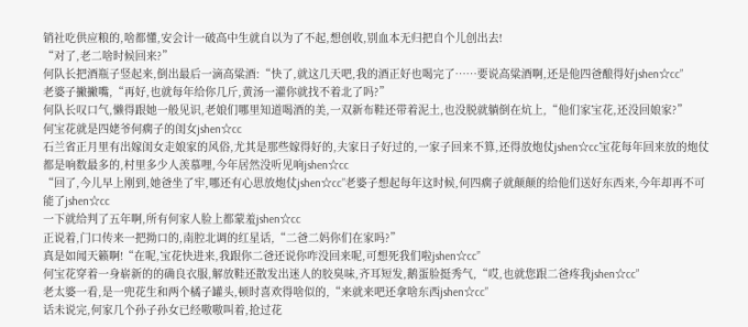销社吃供应粮的,啥都懂,安会计一破高中生就自以为了不起,想创收,别血本无归把自个儿创出去!
“对了,老二啥时候回来?”
何队长把酒瓶子竖起来,倒出最后一滴高粱酒:“快了,就这几天吧,我的酒正好也喝完了……要说高粱酒啊,还是他四爸酿得好jshen☆cc”
老婆子撇撇嘴,“再好,也就每年给你几斤,黄汤一灌你就找不着北了吗?”
何队长叹口气,懒得跟她一般见识,老娘们哪里知道喝酒的美,一双新布鞋还带着泥土,也没脱就躺倒在炕上,“他们家宝花,还没回娘家?”
何宝花就是四姥爷何瘸子的闺女jshen☆cc
石兰省正月里有出嫁闺女走娘家的风俗,尤其是那些嫁得好的,夫家日子好过的,一家子回来不算,还得放炮仗jshen☆cc宝花每年回来放的炮仗都是响数最多的,村里多少人羡慕哩,今年居然没听见响jshen☆cc
“回了,今儿早上刚到,她爸坐了牢,哪还有心思放炮仗jshen☆cc”老婆子想起每年这时候,何四瘸子就颠颠的给他们送好东西来,今年却再不可能了jshen☆cc
一下就给判了五年啊,所有何家人脸上都蒙羞jshen☆cc
正说着,门口传来一把拗口的,南腔北调的红星话,“二爸二妈你们在家吗?”
真是如闻天籁啊!“在呢,宝花快进来,我跟你二爸还说你咋没回来呢,可想死我们啦jshen☆cc”
何宝花穿着一身崭新的的确良衣服,解放鞋还散发出迷人的胶臭味,齐耳短发,鹅蛋脸挺秀气,“哎,也就您跟二爸疼我jshen☆cc”
老太婆一看,是一兜花生和两个橘子罐头,顿时喜欢得啥似的,“来就来吧还拿啥东西jshen☆cc”
话未说完,何家几个孙子孙女已经嗷嗷叫着,抢过花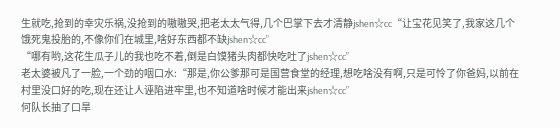生就吃,抢到的幸灾乐祸,没抢到的嗷嗷哭,把老太太气得,几个巴掌下去才清静jshen☆cc“让宝花见笑了,我家这几个饿死鬼投胎的,不像你们在城里,啥好东西都不缺jshen☆cc”
“哪有哟,这花生瓜子儿的我也吃不着,倒是白馍猪头肉都快吃吐了jshen☆cc”
老太婆被凡了一脸,一个劲的咽口水:“那是,你公爹那可是国营食堂的经理,想吃啥没有啊,只是可怜了你爸妈,以前在村里没口好的吃,现在还让人诬陷进牢里,也不知道啥时候才能出来jshen☆cc”
何队长抽了口旱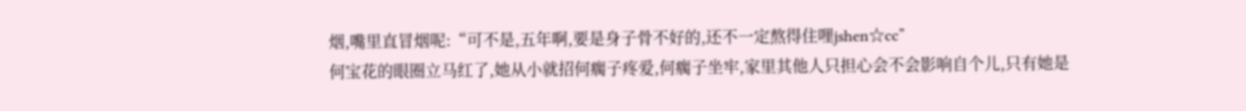烟,嘴里直冒烟呢:“可不是,五年啊,要是身子骨不好的,还不一定熬得住哩jshen☆cc”
何宝花的眼圈立马红了,她从小就招何瘸子疼爱,何瘸子坐牢,家里其他人只担心会不会影响自个儿,只有她是